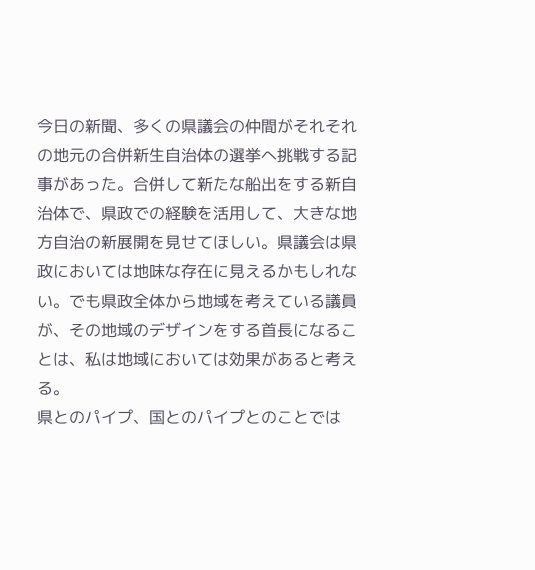今日の新聞、多くの県議会の仲間がそれそれの地元の合併新生自治体の選挙へ挑戦する記事があった。合併して新たな船出をする新自治体で、県政での経験を活用して、大きな地方自治の新展開を見せてほしい。県議会は県政においては地味な存在に見えるかもしれない。でも県政全体から地域を考えている議員が、その地域のデザインをする首長になることは、私は地域においては効果があると考える。
県とのパイプ、国とのパイプとのことでは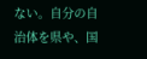ない。自分の自治体を県や、国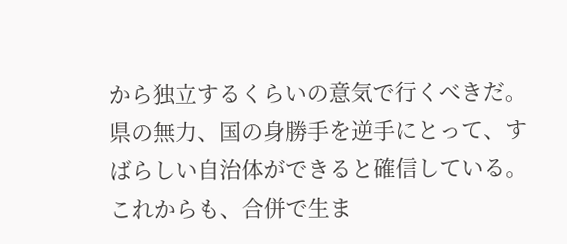から独立するくらいの意気で行くべきだ。県の無力、国の身勝手を逆手にとって、すばらしい自治体ができると確信している。
これからも、合併で生ま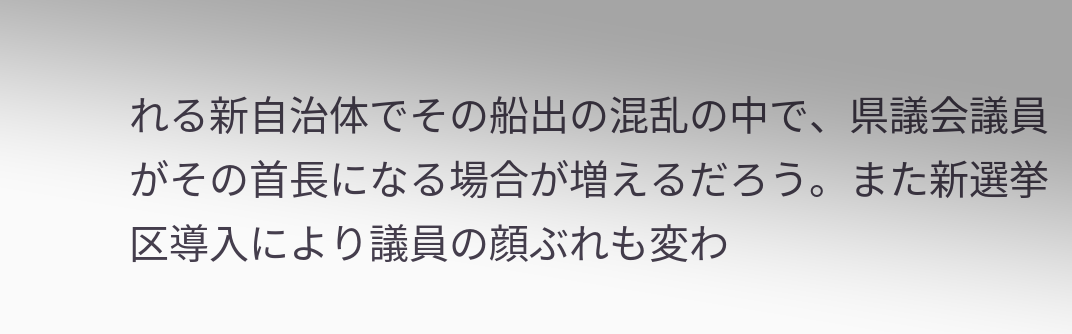れる新自治体でその船出の混乱の中で、県議会議員がその首長になる場合が増えるだろう。また新選挙区導入により議員の顔ぶれも変わ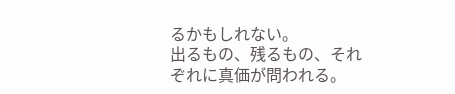るかもしれない。
出るもの、残るもの、それぞれに真価が問われる。